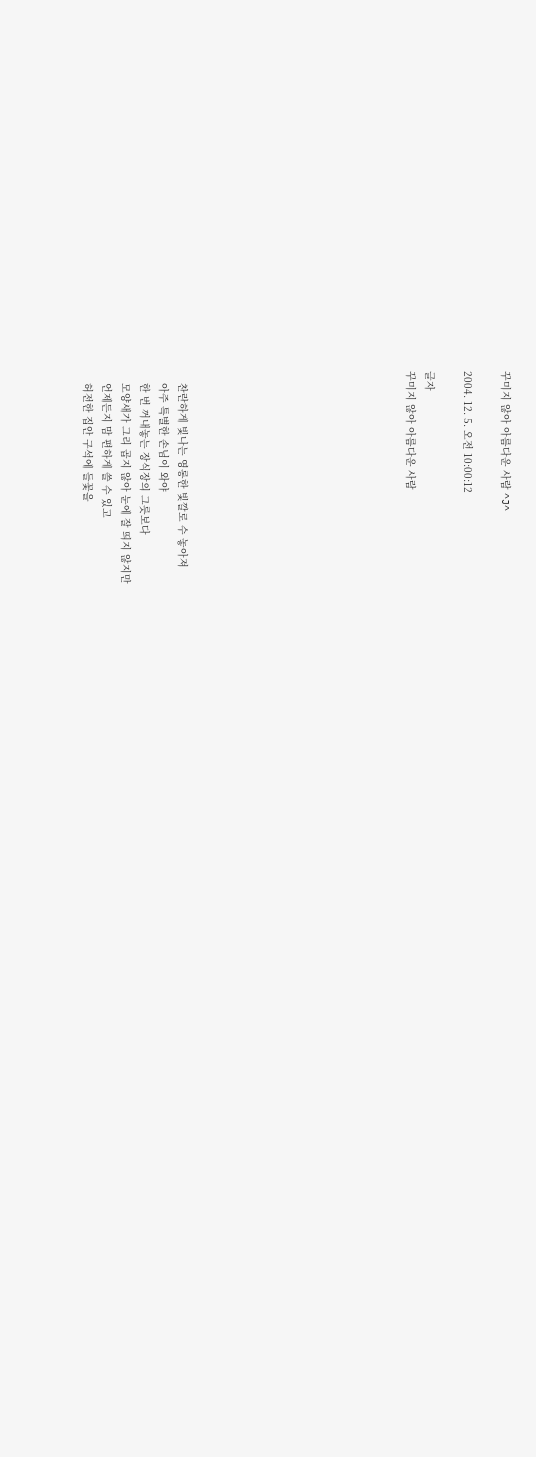꾸미지 않아 아름다운 사람 ^J^

2004. 12. 5. 오전 10:00:12

글자
꾸미지 않아 아름다운 사람











    찬란하게 빛나는 영롱한 빛깔로 수 놓아져
    아주 특별한 손님이 와야
    한 번 꺼내놓는 장식장의 그릇보다
    모양새가 그리 곱지 않아 눈에 잘 띄지 않지만
    언제든지 맘 편하게 쓸 수 있고
    허전한 집안 구석에 들꽃을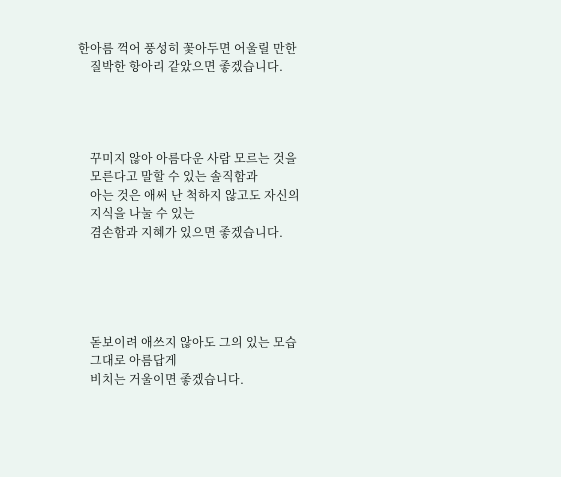한아름 꺽어 풍성히 꽃아두면 어울릴 만한
    질박한 항아리 같았으면 좋겠습니다.




    꾸미지 않아 아름다운 사람 모르는 것을
    모른다고 말할 수 있는 솔직함과
    아는 것은 애써 난 척하지 않고도 자신의
    지식을 나눌 수 있는
    겸손함과 지혜가 있으면 좋겠습니다.





    돋보이려 애쓰지 않아도 그의 있는 모습
    그대로 아름답게
    비치는 거울이면 좋겠습니다.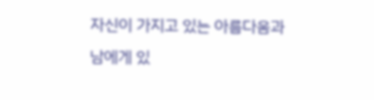자신이 가지고 있는 아름다움과 남에게 있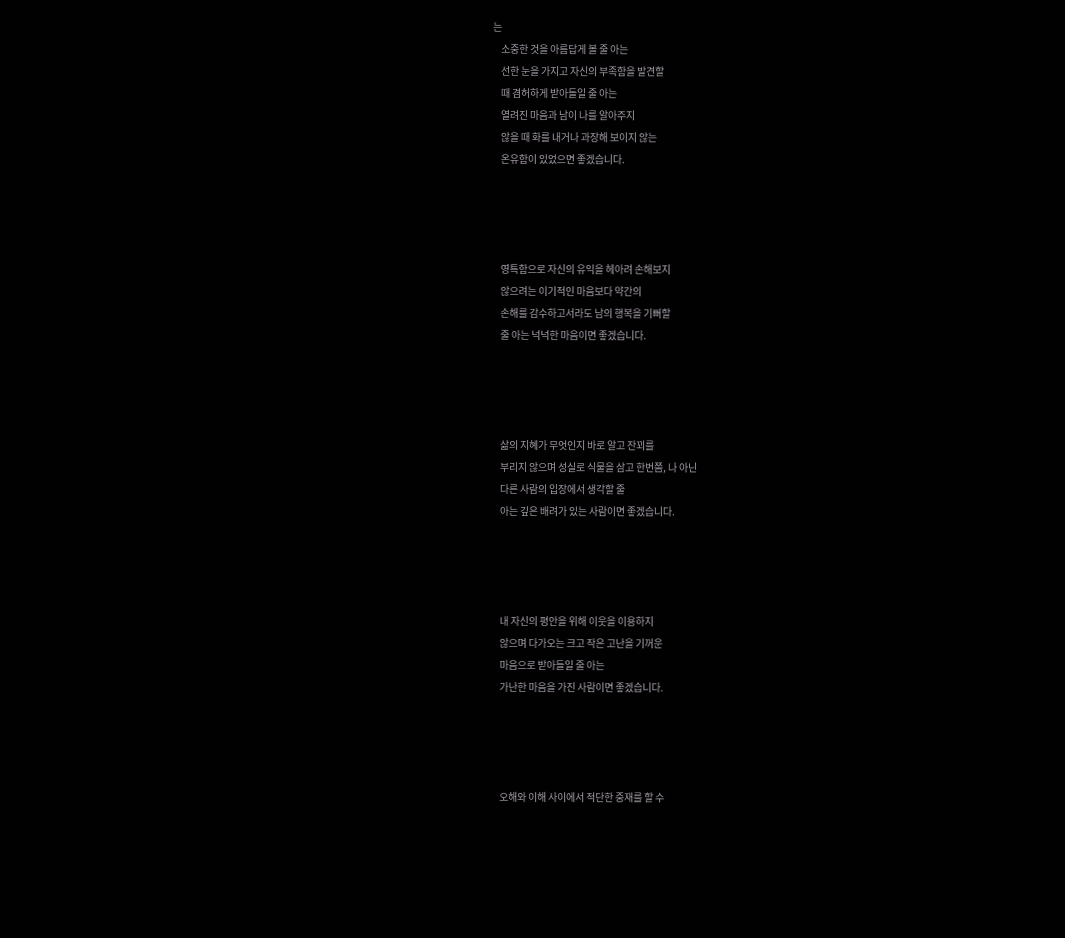는
    소중한 것을 아름답게 볼 줄 아는
    선한 눈을 가지고 자신의 부족함을 발견할
    때 겸허하게 받아들일 줄 아는
    열려진 마음과 남이 나를 알아주지
    않을 때 화를 내거나 과장해 보이지 않는
    온유함이 있었으면 좋겠습니다.




    영특함으로 자신의 유익을 헤아려 손해보지
    않으려는 이기적인 마음보다 약간의
    손해를 감수하고서라도 남의 행복을 기뻐할
    줄 아는 넉넉한 마음이면 좋겠습니다.




    삶의 지혜가 무엇인지 바로 알고 잔꾀를
    부리지 않으며 성실로 식물을 삼고 한번쯤, 나 아닌
    다른 사람의 입장에서 생각할 줄
    아는 깊은 배려가 있는 사람이면 좋겠습니다.




    내 자신의 평안을 위해 이웃을 이용하지
    않으며 다가오는 크고 작은 고난을 기꺼운
    마음으로 받아들일 줄 아는
    가난한 마음을 가진 사람이면 좋겠습니다.




    오해와 이해 사이에서 적단한 중재를 할 수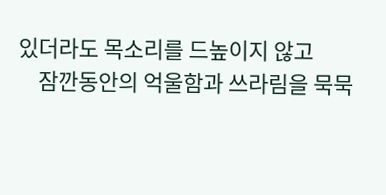있더라도 목소리를 드높이지 않고
    잠깐동안의 억울함과 쓰라림을 묵묵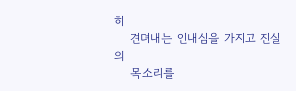히
    견뎌내는 인내심을 가지고 진실의
    목소리를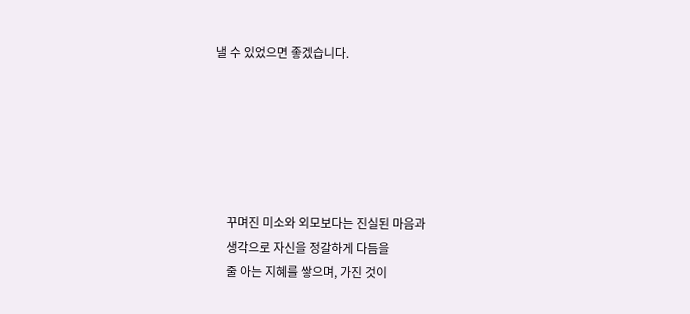낼 수 있었으면 좋겠습니다.






    꾸며진 미소와 외모보다는 진실된 마음과
    생각으로 자신을 정갈하게 다듬을
    줄 아는 지혜를 쌓으며, 가진 것이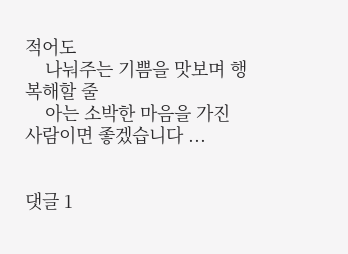적어도
    나눠주는 기쁨을 맛보며 행복해할 줄
    아는 소박한 마음을 가진 사람이면 좋겠습니다 ...


댓글 1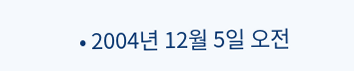• 2004년 12월 5일 오전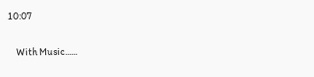10:07

    With Music......